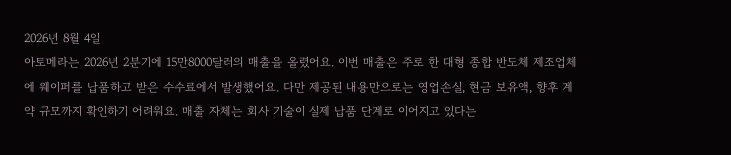2026년 8월 4일
아토메라는 2026년 2분기에 15만8000달러의 매출을 올렸어요. 이번 매출은 주로 한 대형 종합 반도체 제조업체에 웨이퍼를 납품하고 받은 수수료에서 발생했어요. 다만 제공된 내용만으로는 영업손실, 현금 보유액, 향후 계약 규모까지 확인하기 어려워요. 매출 자체는 회사 기술이 실제 납품 단계로 이어지고 있다는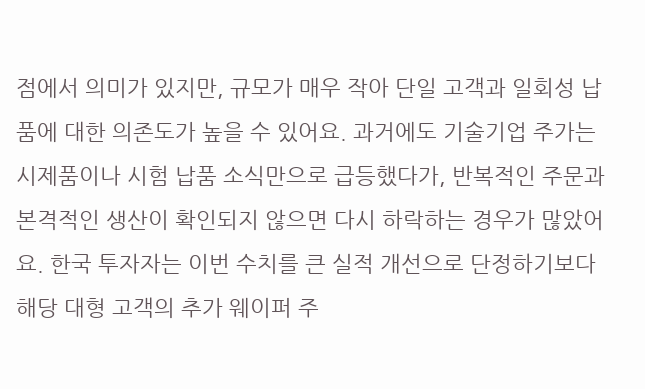점에서 의미가 있지만, 규모가 매우 작아 단일 고객과 일회성 납품에 대한 의존도가 높을 수 있어요. 과거에도 기술기업 주가는 시제품이나 시험 납품 소식만으로 급등했다가, 반복적인 주문과 본격적인 생산이 확인되지 않으면 다시 하락하는 경우가 많았어요. 한국 투자자는 이번 수치를 큰 실적 개선으로 단정하기보다 해당 대형 고객의 추가 웨이퍼 주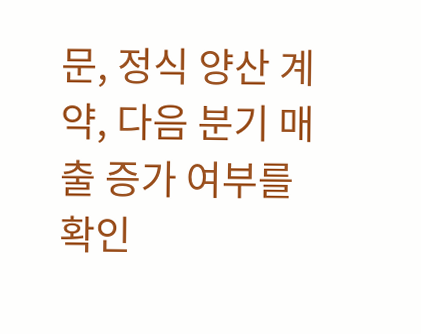문, 정식 양산 계약, 다음 분기 매출 증가 여부를 확인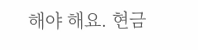해야 해요. 현금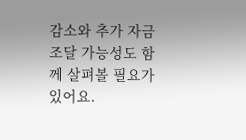감소와 추가 자금 조달 가능성도 함께 살펴볼 필요가 있어요.